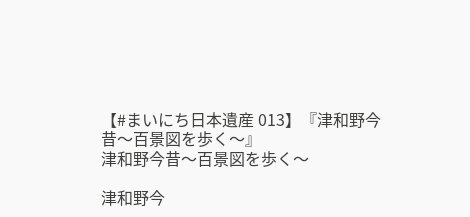【#まいにち日本遺産 013】『津和野今昔〜百景図を歩く〜』
津和野今昔〜百景図を歩く〜

津和野今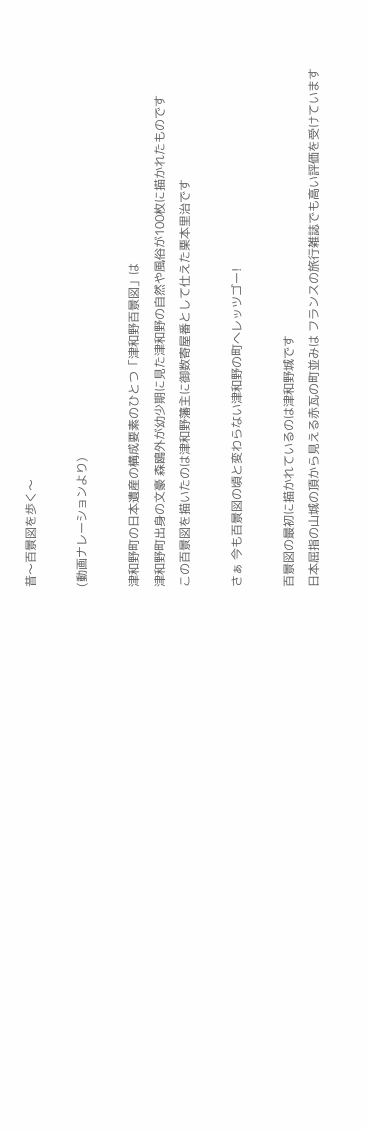昔〜百景図を歩く〜

(動画ナレーションより)

津和野町の日本遺産の構成要素のひとつ「津和野百景図」は
津和野町出身の文豪 森鴎外が幼少期に見た津和野の自然や風俗が100枚に描かれたものです
この百景図を描いたのは津和野藩主に御数寄屋番として仕えた栗本里治です

さぁ 今も百景図の頃と変わらない津和野の町へレッツゴー!

百景図の最初に描かれているのは津和野城です
日本屈指の山城の頂から見える赤瓦の町並みは フランスの旅行雑誌でも高い評価を受けています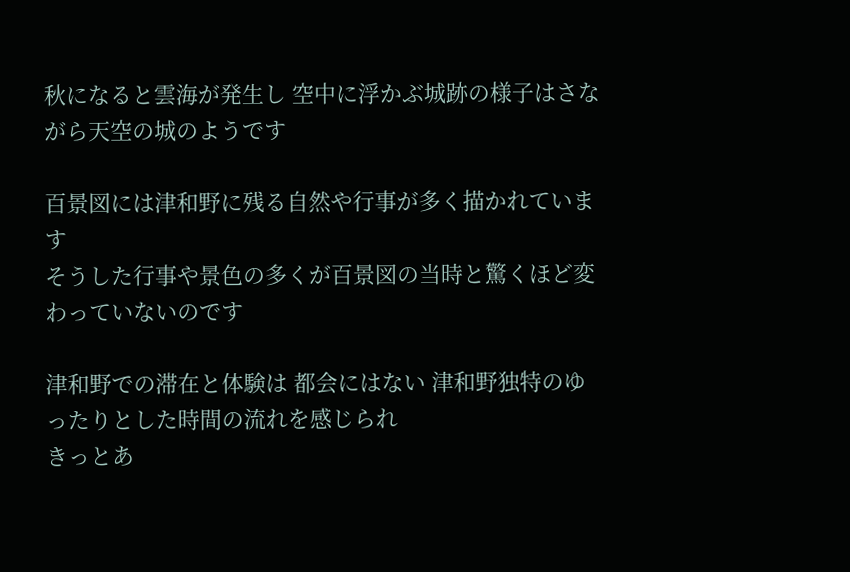秋になると雲海が発生し 空中に浮かぶ城跡の様子はさながら天空の城のようです

百景図には津和野に残る自然や行事が多く描かれています
そうした行事や景色の多くが百景図の当時と驚くほど変わっていないのです

津和野での滞在と体験は 都会にはない 津和野独特のゆったりとした時間の流れを感じられ
きっとあ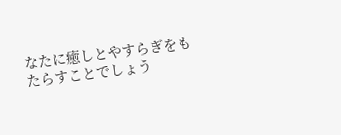なたに癒しとやすらぎをもたらすことでしょう